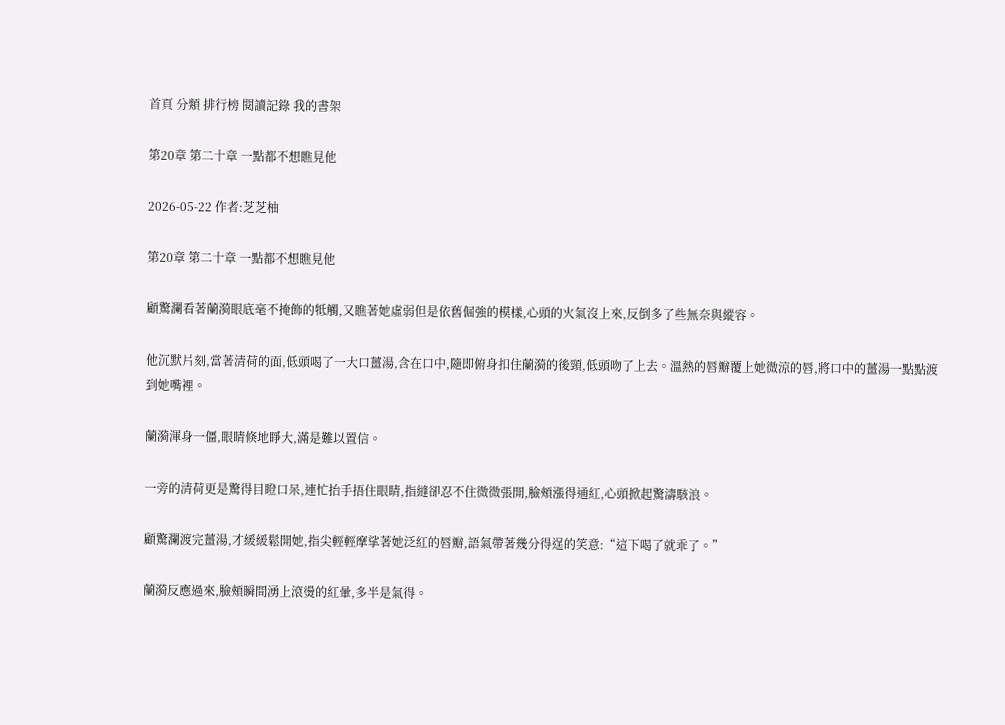首頁 分類 排行榜 閱讀記錄 我的書架

第20章 第二十章 一點都不想瞧見他

2026-05-22 作者:芝芝柚

第20章 第二十章 一點都不想瞧見他

顧驚瀾看著蘭漪眼底毫不掩飾的牴觸,又瞧著她虛弱但是依舊倔強的模樣,心頭的火氣沒上來,反倒多了些無奈與縱容。

他沉默片刻,當著清荷的面,低頭喝了一大口薑湯,含在口中,隨即俯身扣住蘭漪的後頸,低頭吻了上去。溫熱的唇瓣覆上她微涼的唇,將口中的薑湯一點點渡到她嘴裡。

蘭漪渾身一僵,眼睛倏地睜大,滿是難以置信。

一旁的清荷更是驚得目瞪口呆,連忙抬手捂住眼睛,指縫卻忍不住微微張開,臉頰漲得通紅,心頭掀起驚濤駭浪。

顧驚瀾渡完薑湯,才緩緩鬆開她,指尖輕輕摩挲著她泛紅的唇瓣,語氣帶著幾分得逞的笑意:“這下喝了就乖了。”

蘭漪反應過來,臉頰瞬間湧上滾燙的紅暈,多半是氣得。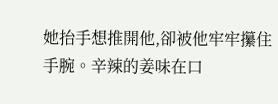她抬手想推開他,卻被他牢牢攥住手腕。辛辣的姜味在口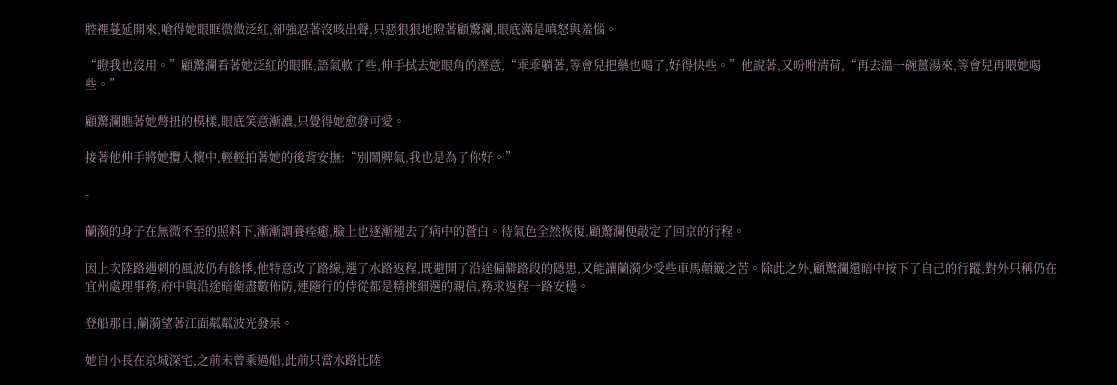腔裡蔓延開來,嗆得她眼眶微微泛紅,卻強忍著沒咳出聲,只惡狠狠地瞪著顧驚瀾,眼底滿是嗔怒與羞惱。

“瞪我也沒用。”顧驚瀾看著她泛紅的眼眶,語氣軟了些,伸手拭去她眼角的溼意,“乖乖躺著,等會兒把藥也喝了,好得快些。”他說著,又吩咐清荷,“再去溫一碗薑湯來,等會兒再喂她喝些。”

顧驚瀾瞧著她彆扭的模樣,眼底笑意漸濃,只覺得她愈發可愛。

接著他伸手將她攬入懷中,輕輕拍著她的後背安撫:“別鬧脾氣,我也是為了你好。”

-

蘭漪的身子在無微不至的照料下,漸漸調養痊癒,臉上也逐漸褪去了病中的蒼白。待氣色全然恢復,顧驚瀾便敲定了回京的行程。

因上次陸路遇刺的風波仍有餘悸,他特意改了路線,選了水路返程,既避開了沿途偏僻路段的隱患,又能讓蘭漪少受些車馬顛簸之苦。除此之外,顧驚瀾還暗中按下了自己的行蹤,對外只稱仍在宜州處理事務,府中與沿途暗衛盡數佈防,連隨行的侍從都是精挑細選的親信,務求返程一路安穩。

登船那日,蘭漪望著江面粼粼波光發呆。

她自小長在京城深宅,之前未曾乘過船,此前只當水路比陸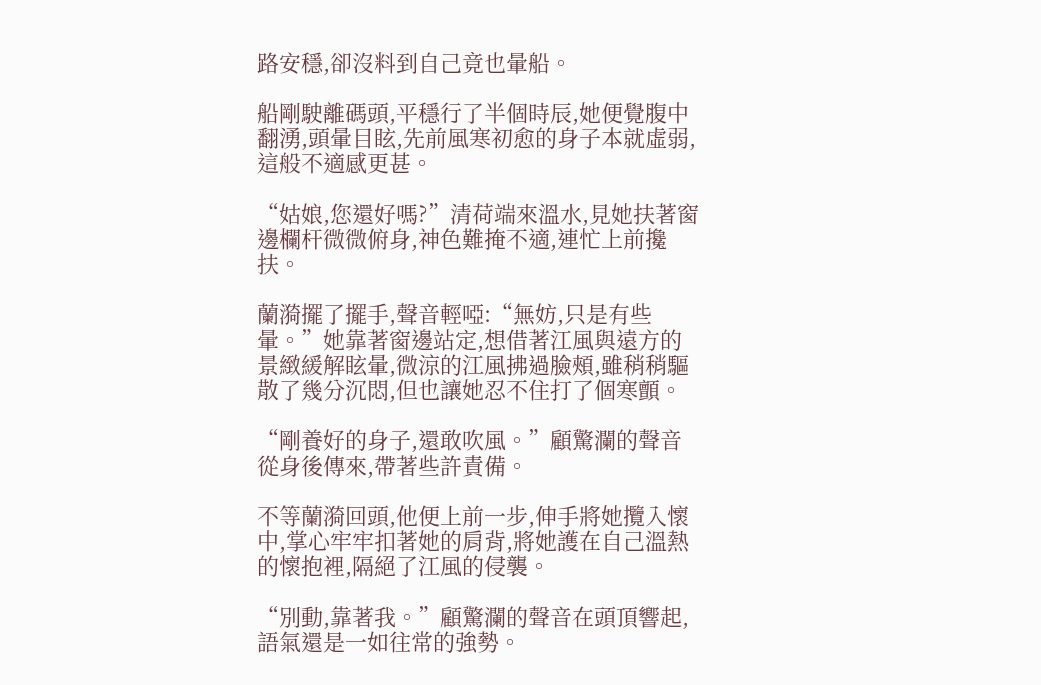路安穩,卻沒料到自己竟也暈船。

船剛駛離碼頭,平穩行了半個時辰,她便覺腹中翻湧,頭暈目眩,先前風寒初愈的身子本就虛弱,這般不適感更甚。

“姑娘,您還好嗎?”清荷端來溫水,見她扶著窗邊欄杆微微俯身,神色難掩不適,連忙上前攙扶。

蘭漪擺了擺手,聲音輕啞:“無妨,只是有些暈。”她靠著窗邊站定,想借著江風與遠方的景緻緩解眩暈,微涼的江風拂過臉頰,雖稍稍驅散了幾分沉悶,但也讓她忍不住打了個寒顫。

“剛養好的身子,還敢吹風。”顧驚瀾的聲音從身後傳來,帶著些許責備。

不等蘭漪回頭,他便上前一步,伸手將她攬入懷中,掌心牢牢扣著她的肩背,將她護在自己溫熱的懷抱裡,隔絕了江風的侵襲。

“別動,靠著我。”顧驚瀾的聲音在頭頂響起,語氣還是一如往常的強勢。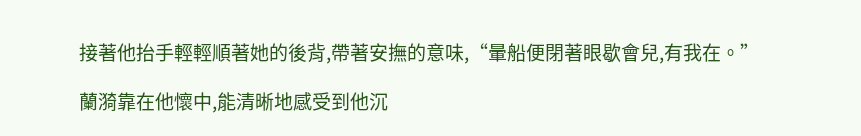接著他抬手輕輕順著她的後背,帶著安撫的意味,“暈船便閉著眼歇會兒,有我在。”

蘭漪靠在他懷中,能清晰地感受到他沉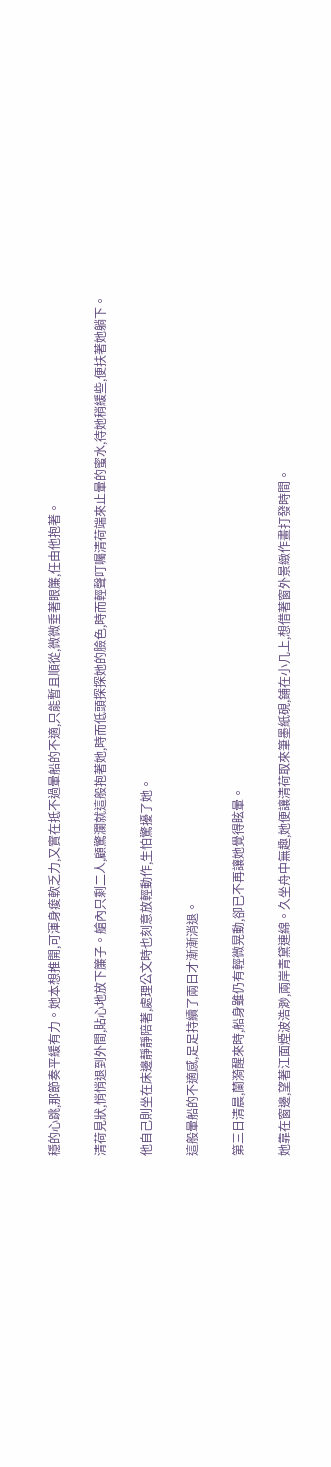穩的心跳,那節奏平緩有力。她本想推開,可渾身痠軟乏力,又實在抵不過暈船的不適,只能暫且順從,微微垂著眼簾,任由他抱著。

清荷見狀,悄悄退到外間,貼心地放下簾子。艙內只剩二人,顧驚瀾就這般抱著她,時而低頭探探她的臉色,時而輕聲叮囑清荷端來止暈的蜜水,待她稍緩些,便扶著她躺下。

他自己則坐在床邊靜靜陪著,處理公文時也刻意放輕動作,生怕驚擾了她。

這般暈船的不適感,足足持續了兩日才漸漸消退。

第三日清晨,蘭漪醒來時,船身雖仍有輕微晃動,卻已不再讓她覺得眩暈。

她靠在窗邊,望著江面煙波浩渺,兩岸青黛連綿。久坐舟中無趣,她便讓清荷取來筆墨紙硯,鋪在小几上,想借著窗外景緻作畫打發時間。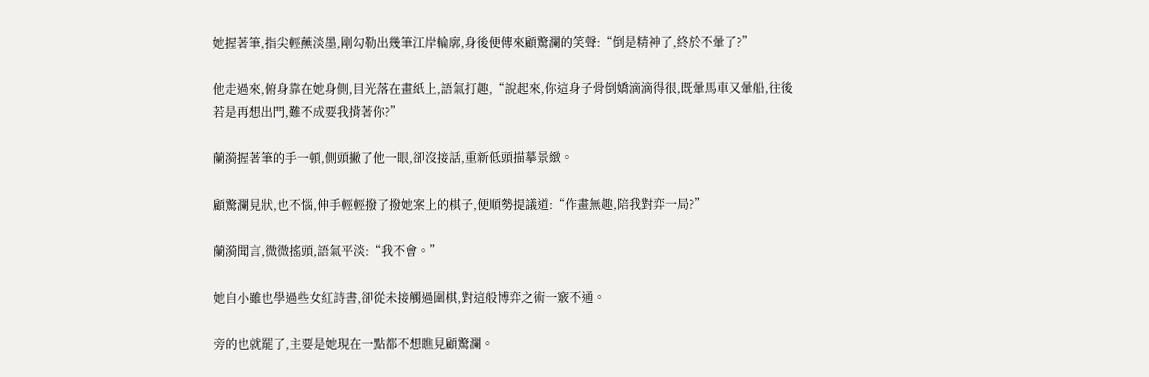她握著筆,指尖輕蘸淡墨,剛勾勒出幾筆江岸輪廓,身後便傳來顧驚瀾的笑聲:“倒是精神了,終於不暈了?”

他走過來,俯身靠在她身側,目光落在畫紙上,語氣打趣,“說起來,你這身子骨倒嬌滴滴得很,既暈馬車又暈船,往後若是再想出門,難不成要我揹著你?”

蘭漪握著筆的手一頓,側頭撇了他一眼,卻沒接話,重新低頭描摹景緻。

顧驚瀾見狀,也不惱,伸手輕輕撥了撥她案上的棋子,便順勢提議道:“作畫無趣,陪我對弈一局?”

蘭漪聞言,微微搖頭,語氣平淡:“我不會。”

她自小雖也學過些女紅詩書,卻從未接觸過圍棋,對這般博弈之術一竅不通。

旁的也就罷了,主要是她現在一點都不想瞧見顧驚瀾。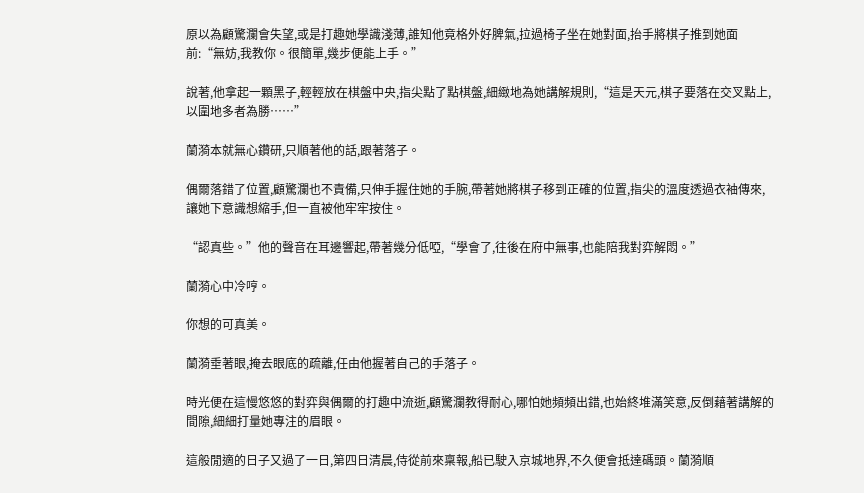原以為顧驚瀾會失望,或是打趣她學識淺薄,誰知他竟格外好脾氣,拉過椅子坐在她對面,抬手將棋子推到她面前:“無妨,我教你。很簡單,幾步便能上手。”

說著,他拿起一顆黑子,輕輕放在棋盤中央,指尖點了點棋盤,細緻地為她講解規則,“這是天元,棋子要落在交叉點上,以圍地多者為勝……”

蘭漪本就無心鑽研,只順著他的話,跟著落子。

偶爾落錯了位置,顧驚瀾也不責備,只伸手握住她的手腕,帶著她將棋子移到正確的位置,指尖的溫度透過衣袖傳來,讓她下意識想縮手,但一直被他牢牢按住。

“認真些。”他的聲音在耳邊響起,帶著幾分低啞,“學會了,往後在府中無事,也能陪我對弈解悶。”

蘭漪心中冷哼。

你想的可真美。

蘭漪垂著眼,掩去眼底的疏離,任由他握著自己的手落子。

時光便在這慢悠悠的對弈與偶爾的打趣中流逝,顧驚瀾教得耐心,哪怕她頻頻出錯,也始終堆滿笑意,反倒藉著講解的間隙,細細打量她專注的眉眼。

這般閒適的日子又過了一日,第四日清晨,侍從前來稟報,船已駛入京城地界,不久便會抵達碼頭。蘭漪順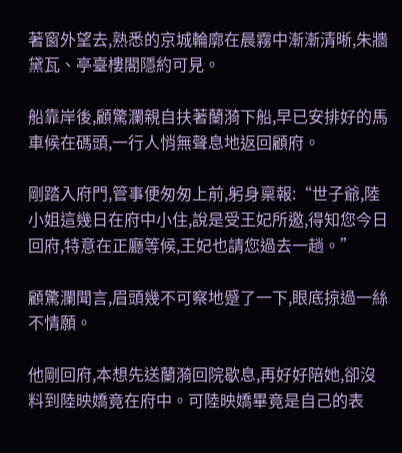著窗外望去,熟悉的京城輪廓在晨霧中漸漸清晰,朱牆黛瓦、亭臺樓閣隱約可見。

船靠岸後,顧驚瀾親自扶著蘭漪下船,早已安排好的馬車候在碼頭,一行人悄無聲息地返回顧府。

剛踏入府門,管事便匆匆上前,躬身稟報:“世子爺,陸小姐這幾日在府中小住,說是受王妃所邀,得知您今日回府,特意在正廳等候,王妃也請您過去一趟。”

顧驚瀾聞言,眉頭幾不可察地蹙了一下,眼底掠過一絲不情願。

他剛回府,本想先送蘭漪回院歇息,再好好陪她,卻沒料到陸映嬌竟在府中。可陸映嬌畢竟是自己的表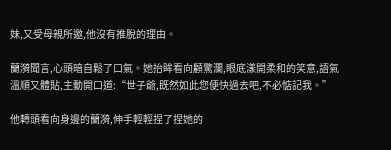妹,又受母親所邀,他沒有推脫的理由。

蘭漪聞言,心頭暗自鬆了口氣。她抬眸看向顧驚瀾,眼底漾開柔和的笑意,語氣溫順又體貼,主動開口道:“世子爺,既然如此您便快過去吧,不必惦記我。”

他轉頭看向身邊的蘭漪,伸手輕輕捏了捏她的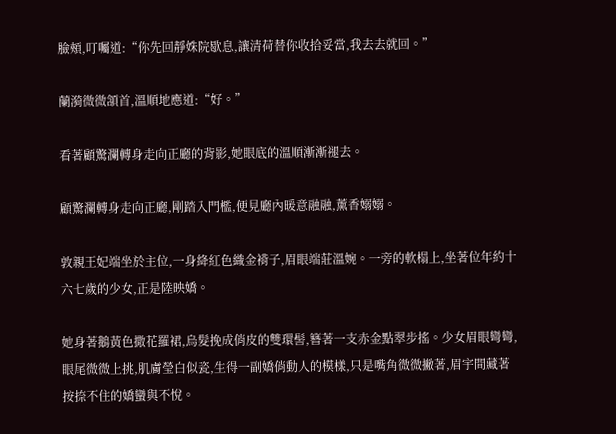臉頰,叮囑道:“你先回靜姝院歇息,讓清荷替你收拾妥當,我去去就回。”

蘭漪微微頷首,溫順地應道:“好。”

看著顧驚瀾轉身走向正廳的背影,她眼底的溫順漸漸褪去。

顧驚瀾轉身走向正廳,剛踏入門檻,便見廳內暖意融融,薰香嫋嫋。

敦親王妃端坐於主位,一身絳紅色織金褙子,眉眼端莊溫婉。一旁的軟榻上,坐著位年約十六七歲的少女,正是陸映嬌。

她身著鵝黃色撒花羅裙,烏髮挽成俏皮的雙環髻,簪著一支赤金點翠步搖。少女眉眼彎彎,眼尾微微上挑,肌膚瑩白似瓷,生得一副嬌俏動人的模樣,只是嘴角微微撇著,眉宇間藏著按捺不住的嬌蠻與不悅。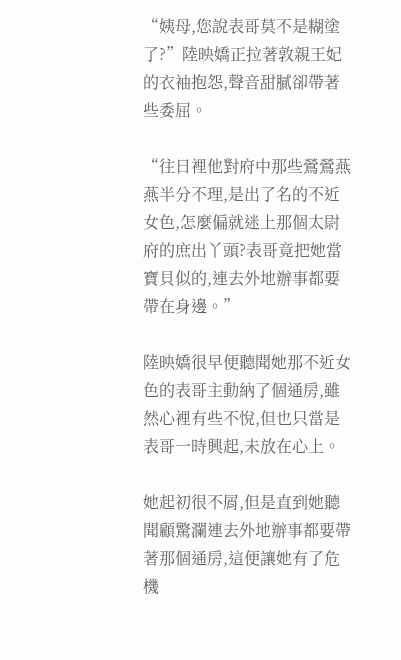“姨母,您說表哥莫不是糊塗了?”陸映嬌正拉著敦親王妃的衣袖抱怨,聲音甜膩卻帶著些委屈。

“往日裡他對府中那些鶯鶯燕燕半分不理,是出了名的不近女色,怎麼偏就迷上那個太尉府的庶出丫頭?表哥竟把她當寶貝似的,連去外地辦事都要帶在身邊。”

陸映嬌很早便聽聞她那不近女色的表哥主動納了個通房,雖然心裡有些不悅,但也只當是表哥一時興起,未放在心上。

她起初很不屑,但是直到她聽聞顧驚瀾連去外地辦事都要帶著那個通房,這便讓她有了危機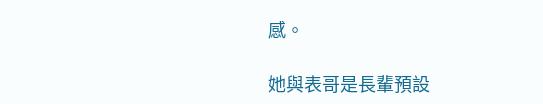感。

她與表哥是長輩預設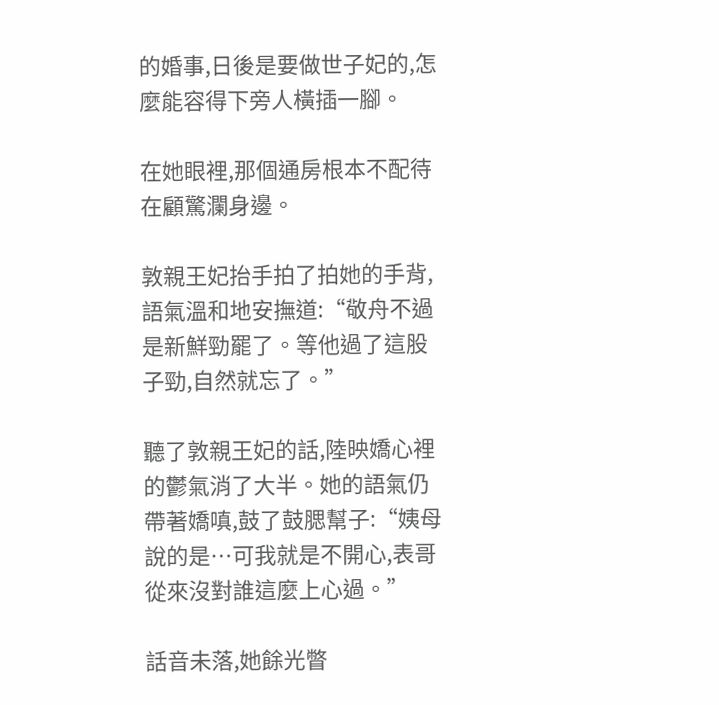的婚事,日後是要做世子妃的,怎麼能容得下旁人橫插一腳。

在她眼裡,那個通房根本不配待在顧驚瀾身邊。

敦親王妃抬手拍了拍她的手背,語氣溫和地安撫道:“敬舟不過是新鮮勁罷了。等他過了這股子勁,自然就忘了。”

聽了敦親王妃的話,陸映嬌心裡的鬱氣消了大半。她的語氣仍帶著嬌嗔,鼓了鼓腮幫子:“姨母說的是…可我就是不開心,表哥從來沒對誰這麼上心過。”

話音未落,她餘光瞥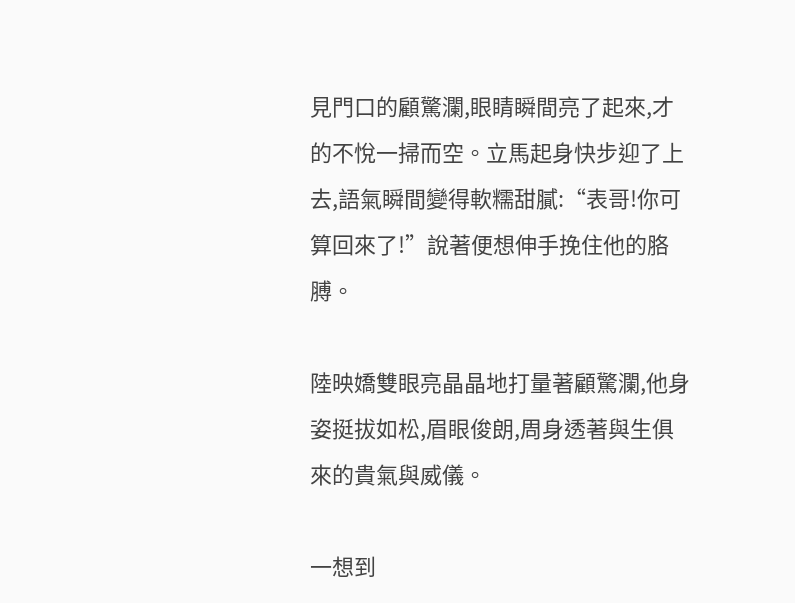見門口的顧驚瀾,眼睛瞬間亮了起來,才的不悅一掃而空。立馬起身快步迎了上去,語氣瞬間變得軟糯甜膩:“表哥!你可算回來了!”說著便想伸手挽住他的胳膊。

陸映嬌雙眼亮晶晶地打量著顧驚瀾,他身姿挺拔如松,眉眼俊朗,周身透著與生俱來的貴氣與威儀。

一想到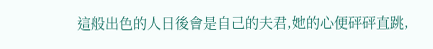這般出色的人日後會是自己的夫君,她的心便砰砰直跳,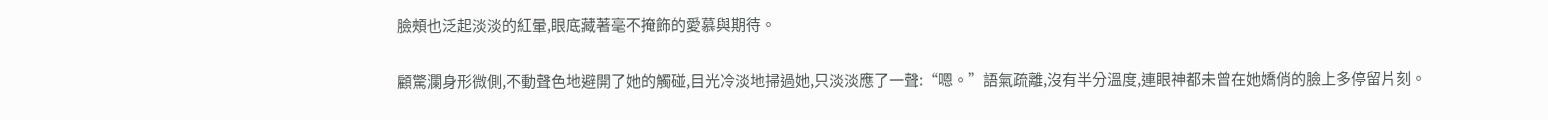臉頰也泛起淡淡的紅暈,眼底藏著毫不掩飾的愛慕與期待。

顧驚瀾身形微側,不動聲色地避開了她的觸碰,目光冷淡地掃過她,只淡淡應了一聲:“嗯。”語氣疏離,沒有半分溫度,連眼神都未曾在她嬌俏的臉上多停留片刻。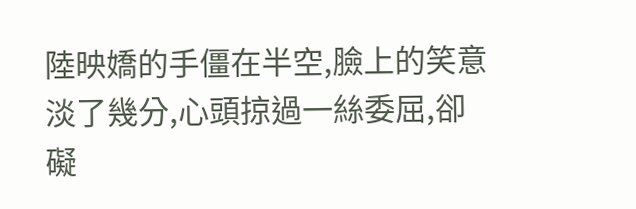陸映嬌的手僵在半空,臉上的笑意淡了幾分,心頭掠過一絲委屈,卻礙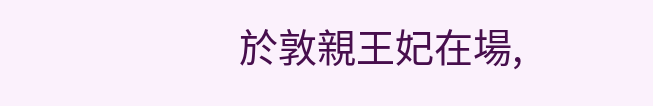於敦親王妃在場,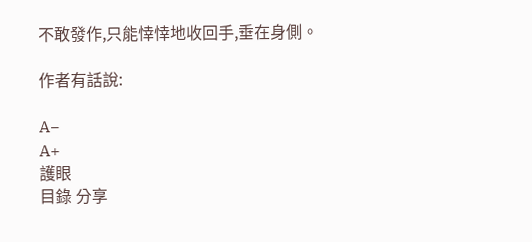不敢發作,只能悻悻地收回手,垂在身側。

作者有話說:

A−
A+
護眼
目錄 分享